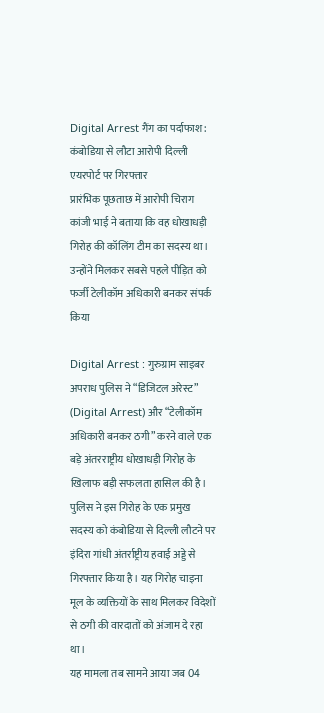Digital Arrest गैंग का पर्दाफाश: कंबोडिया से लौटा आरोपी दिल्ली एयरपोर्ट पर गिरफ्तार
प्रारंभिक पूछताछ में आरोपी चिराग कांजी भाई ने बताया कि वह धोखाधड़ी गिरोह की कॉलिंग टीम का सदस्य था। उन्होंने मिलकर सबसे पहले पीड़ित को फर्जी टेलीकॉम अधिकारी बनकर संपर्क किया

Digital Arrest : गुरुग्राम साइबर अपराध पुलिस ने “डिजिटल अरेस्ट” (Digital Arrest) और “टेलीकॉम अधिकारी बनकर ठगी” करने वाले एक बड़े अंतरराष्ट्रीय धोखाधड़ी गिरोह के खिलाफ बड़ी सफलता हासिल की है। पुलिस ने इस गिरोह के एक प्रमुख सदस्य को कंबोडिया से दिल्ली लौटने पर इंदिरा गांधी अंतर्राष्ट्रीय हवाई अड्डे से गिरफ्तार किया है। यह गिरोह चाइना मूल के व्यक्तियों के साथ मिलकर विदेशों से ठगी की वारदातों को अंजाम दे रहा था।
यह मामला तब सामने आया जब 04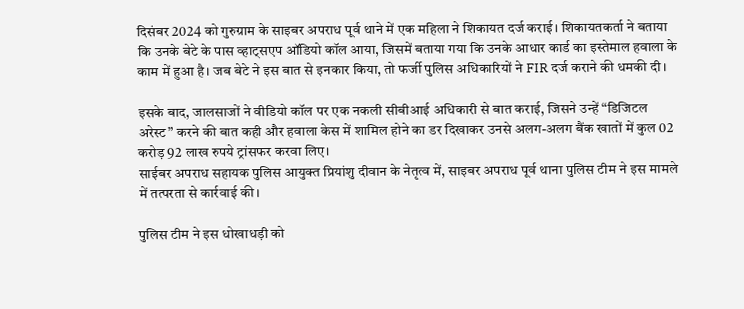दिसंबर 2024 को गुरुग्राम के साइबर अपराध पूर्व थाने में एक महिला ने शिकायत दर्ज कराई। शिकायतकर्ता ने बताया कि उनके बेटे के पास व्हाट्सएप ऑडियो कॉल आया, जिसमें बताया गया कि उनके आधार कार्ड का इस्तेमाल हवाला के काम में हुआ है। जब बेटे ने इस बात से इनकार किया, तो फर्जी पुलिस अधिकारियों ने FIR दर्ज कराने की धमकी दी।

इसके बाद, जालसाजों ने वीडियो कॉल पर एक नकली सीबीआई अधिकारी से बात कराई, जिसने उन्हें “डिजिटल अरेस्ट” करने की बात कही और हवाला केस में शामिल होने का डर दिखाकर उनसे अलग-अलग बैंक खातों में कुल 02 करोड़ 92 लाख रुपये ट्रांसफर करवा लिए।
साईबर अपराध सहायक पुलिस आयुक्त प्रियांशु दीवान के नेतृत्व में, साइबर अपराध पूर्व थाना पुलिस टीम ने इस मामले में तत्परता से कार्रवाई की।

पुलिस टीम ने इस धोखाधड़ी को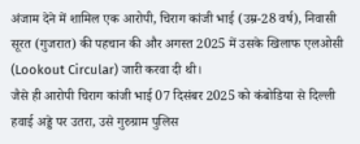अंजाम देने में शामिल एक आरोपी, चिराग कांजी भाई (उम्र-28 वर्ष), निवासी सूरत (गुजरात) की पहचान की और अगस्त 2025 में उसके खिलाफ एलओसी (Lookout Circular) जारी करवा दी थी।
जैसे ही आरोपी चिराग कांजी भाई 07 दिसंबर 2025 को कंबोडिया से दिल्ली हवाई अड्डे पर उतरा, उसे गुरुग्राम पुलिस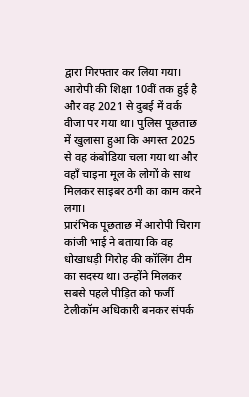द्वारा गिरफ्तार कर लिया गया।
आरोपी की शिक्षा 10वीं तक हुई है और वह 2021 से दुबई में वर्क वीजा पर गया था। पुलिस पूछताछ में खुलासा हुआ कि अगस्त 2025 से वह कंबोडिया चला गया था और वहाँ चाइना मूल के लोगों के साथ मिलकर साइबर ठगी का काम करने लगा।
प्रारंभिक पूछताछ में आरोपी चिराग कांजी भाई ने बताया कि वह धोखाधड़ी गिरोह की कॉलिंग टीम का सदस्य था। उन्होंने मिलकर सबसे पहले पीड़ित को फर्जी टेलीकॉम अधिकारी बनकर संपर्क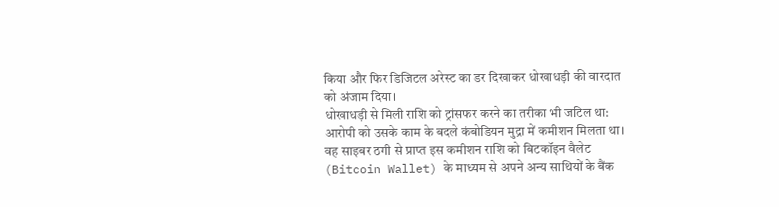किया और फिर डिजिटल अरेस्ट का डर दिखाकर धोखाधड़ी की वारदात को अंजाम दिया।
धोखाधड़ी से मिली राशि को ट्रांसफर करने का तरीका भी जटिल था:
आरोपी को उसके काम के बदले कंबोडियन मुद्रा में कमीशन मिलता था।
वह साइबर ठगी से प्राप्त इस कमीशन राशि को बिटकॉइन वैलेट (Bitcoin Wallet) के माध्यम से अपने अन्य साथियों के बैंक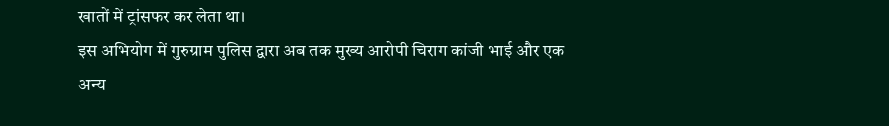खातों में ट्रांसफर कर लेता था।
इस अभियोग में गुरुग्राम पुलिस द्वारा अब तक मुख्य आरोपी चिराग कांजी भाई और एक अन्य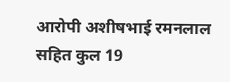आरोपी अशीषभाई रमनलाल सहित कुल 19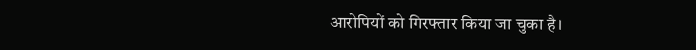आरोपियों को गिरफ्तार किया जा चुका है।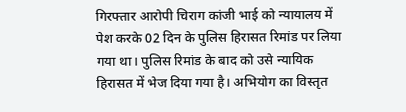गिरफ्तार आरोपी चिराग कांजी भाई को न्यायालय में पेश करके 02 दिन के पुलिस हिरासत रिमांड पर लिया गया था। पुलिस रिमांड के बाद को उसे न्यायिक हिरासत में भेज दिया गया है। अभियोग का विस्तृत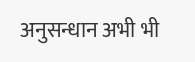अनुसन्धान अभी भी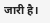जारी है।